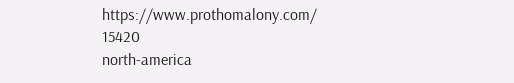https://www.prothomalony.com/
15420
north-america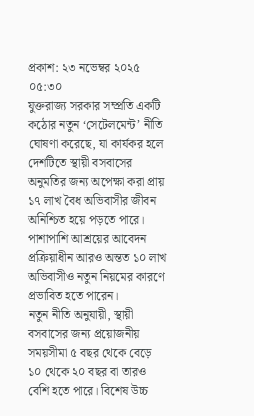প্রকাশ: ২৩ নভেম্বর ২০২৫ ০৫:৩০
যুক্তরাজ্য সরকার সম্প্রতি একটি কঠোর নতুন ‘সেটেলমেন্ট’ নীতি ঘোষণা করেছে, যা কার্যকর হলে দেশটিতে স্থায়ী বসবাসের অনুমতির জন্য অপেক্ষা করা প্রায় ১৭ লাখ বৈধ অভিবাসীর জীবন অনিশ্চিত হয়ে পড়তে পারে। পাশাপাশি আশ্রয়ের আবেদন প্রক্রিয়াধীন আরও অন্তত ১০ লাখ অভিবাসীও নতুন নিয়মের কারণে প্রভাবিত হতে পারেন।
নতুন নীতি অনুযায়ী, স্থায়ী বসবাসের জন্য প্রয়োজনীয় সময়সীমা ৫ বছর থেকে বেড়ে ১০ থেকে ২০ বছর বা তারও বেশি হতে পারে। বিশেষ উচ্চ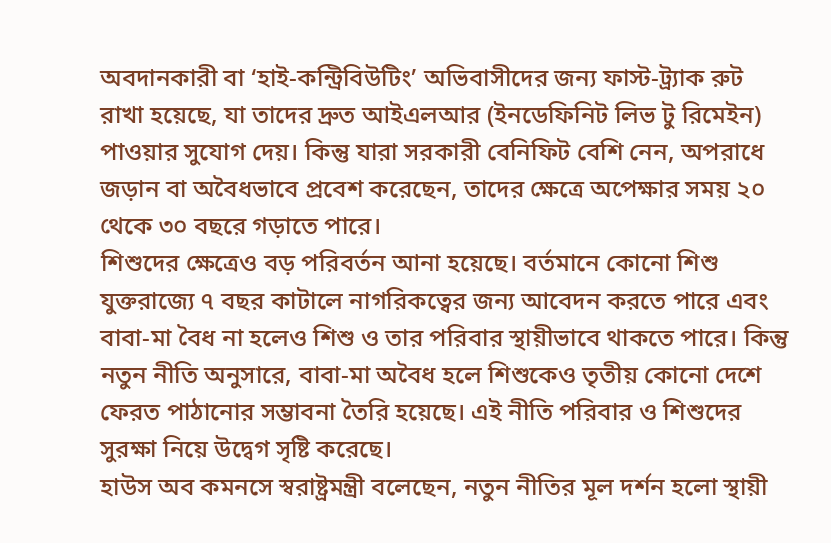অবদানকারী বা ‘হাই-কন্ট্রিবিউটিং’ অভিবাসীদের জন্য ফাস্ট-ট্র্যাক রুট রাখা হয়েছে, যা তাদের দ্রুত আইএলআর (ইনডেফিনিট লিভ টু রিমেইন) পাওয়ার সুযোগ দেয়। কিন্তু যারা সরকারী বেনিফিট বেশি নেন, অপরাধে জড়ান বা অবৈধভাবে প্রবেশ করেছেন, তাদের ক্ষেত্রে অপেক্ষার সময় ২০ থেকে ৩০ বছরে গড়াতে পারে।
শিশুদের ক্ষেত্রেও বড় পরিবর্তন আনা হয়েছে। বর্তমানে কোনো শিশু যুক্তরাজ্যে ৭ বছর কাটালে নাগরিকত্বের জন্য আবেদন করতে পারে এবং বাবা-মা বৈধ না হলেও শিশু ও তার পরিবার স্থায়ীভাবে থাকতে পারে। কিন্তু নতুন নীতি অনুসারে, বাবা-মা অবৈধ হলে শিশুকেও তৃতীয় কোনো দেশে ফেরত পাঠানোর সম্ভাবনা তৈরি হয়েছে। এই নীতি পরিবার ও শিশুদের সুরক্ষা নিয়ে উদ্বেগ সৃষ্টি করেছে।
হাউস অব কমনসে স্বরাষ্ট্রমন্ত্রী বলেছেন, নতুন নীতির মূল দর্শন হলো স্থায়ী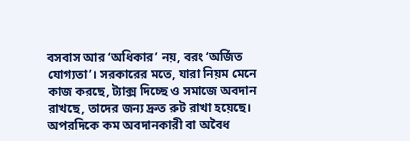বসবাস আর ‘অধিকার’ নয়, বরং ‘অর্জিত যোগ্যতা’। সরকারের মতে, যারা নিয়ম মেনে কাজ করছে, ট্যাক্স দিচ্ছে ও সমাজে অবদান রাখছে, তাদের জন্য দ্রুত রুট রাখা হয়েছে। অপরদিকে কম অবদানকারী বা অবৈধ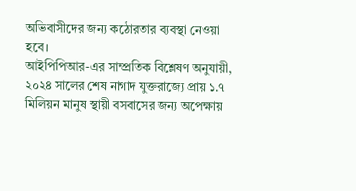অভিবাসীদের জন্য কঠোরতার ব্যবস্থা নেওয়া হবে।
আইপিপিআর-এর সাম্প্রতিক বিশ্লেষণ অনুযায়ী, ২০২৪ সালের শেষ নাগাদ যুক্তরাজ্যে প্রায় ১.৭ মিলিয়ন মানুষ স্থায়ী বসবাসের জন্য অপেক্ষায়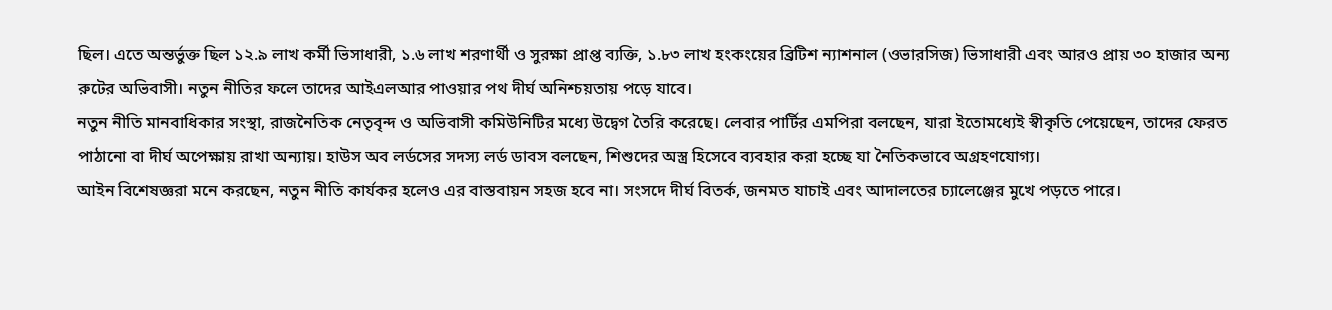ছিল। এতে অন্তর্ভুক্ত ছিল ১২.৯ লাখ কর্মী ভিসাধারী, ১.৬ লাখ শরণার্থী ও সুরক্ষা প্রাপ্ত ব্যক্তি, ১.৮৩ লাখ হংকংয়ের ব্রিটিশ ন্যাশনাল (ওভারসিজ) ভিসাধারী এবং আরও প্রায় ৩০ হাজার অন্য রুটের অভিবাসী। নতুন নীতির ফলে তাদের আইএলআর পাওয়ার পথ দীর্ঘ অনিশ্চয়তায় পড়ে যাবে।
নতুন নীতি মানবাধিকার সংস্থা, রাজনৈতিক নেতৃবৃন্দ ও অভিবাসী কমিউনিটির মধ্যে উদ্বেগ তৈরি করেছে। লেবার পার্টির এমপিরা বলছেন, যারা ইতোমধ্যেই স্বীকৃতি পেয়েছেন, তাদের ফেরত পাঠানো বা দীর্ঘ অপেক্ষায় রাখা অন্যায়। হাউস অব লর্ডসের সদস্য লর্ড ডাবস বলছেন, শিশুদের অস্ত্র হিসেবে ব্যবহার করা হচ্ছে যা নৈতিকভাবে অগ্রহণযোগ্য।
আইন বিশেষজ্ঞরা মনে করছেন, নতুন নীতি কার্যকর হলেও এর বাস্তবায়ন সহজ হবে না। সংসদে দীর্ঘ বিতর্ক, জনমত যাচাই এবং আদালতের চ্যালেঞ্জের মুখে পড়তে পারে।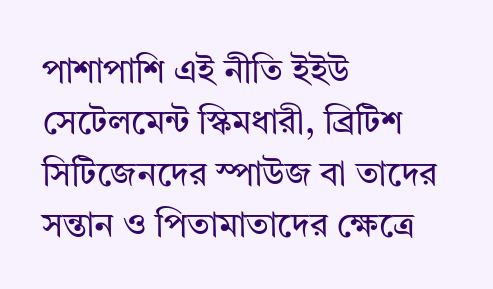পাশাপাশি এই নীতি ইইউ সেটেলমেন্ট স্কিমধারী, ব্রিটিশ সিটিজেনদের স্পাউজ বা তাদের সন্তান ও পিতামাতাদের ক্ষেত্রে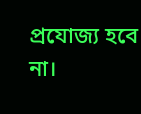প্রযোজ্য হবে না।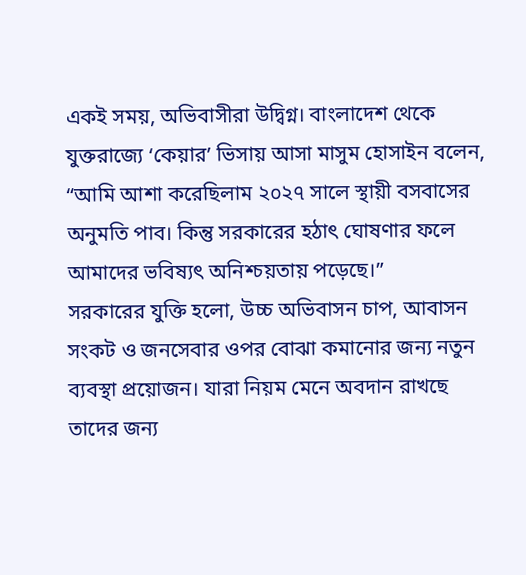একই সময়, অভিবাসীরা উদ্বিগ্ন। বাংলাদেশ থেকে যুক্তরাজ্যে ‘কেয়ার’ ভিসায় আসা মাসুম হোসাইন বলেন, “আমি আশা করেছিলাম ২০২৭ সালে স্থায়ী বসবাসের অনুমতি পাব। কিন্তু সরকারের হঠাৎ ঘোষণার ফলে আমাদের ভবিষ্যৎ অনিশ্চয়তায় পড়েছে।”
সরকারের যুক্তি হলো, উচ্চ অভিবাসন চাপ, আবাসন সংকট ও জনসেবার ওপর বোঝা কমানোর জন্য নতুন ব্যবস্থা প্রয়োজন। যারা নিয়ম মেনে অবদান রাখছে তাদের জন্য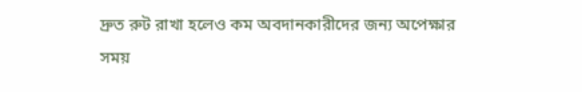দ্রুত রুট রাখা হলেও কম অবদানকারীদের জন্য অপেক্ষার সময়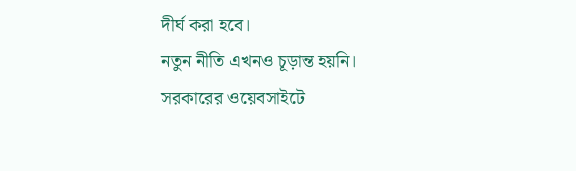দীর্ঘ করা হবে।
নতুন নীতি এখনও চূড়ান্ত হয়নি। সরকারের ওয়েবসাইটে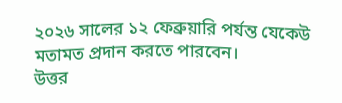২০২৬ সালের ১২ ফেব্রুয়ারি পর্যন্ত যেকেউ মতামত প্রদান করতে পারবেন।
উত্তর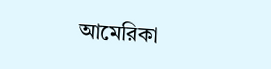আমেরিকা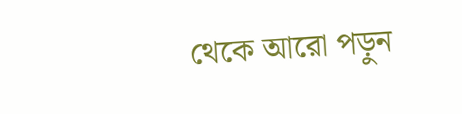থেকে আরো পড়ুন